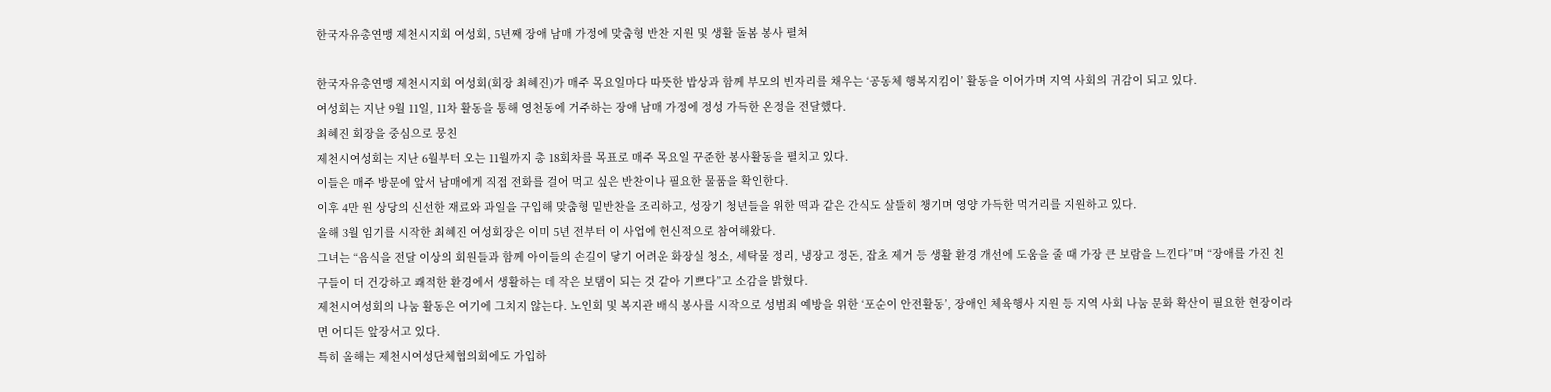한국자유총연맹 제천시지회 여성회, 5년째 장애 남매 가정에 맞춤형 반찬 지원 및 생활 돌봄 봉사 펼쳐

한국자유총연맹 제천시지회 여성회(회장 최혜진)가 매주 목요일마다 따뜻한 밥상과 함께 부모의 빈자리를 채우는 ‘공동체 행복지킴이’ 활동을 이어가며 지역 사회의 귀감이 되고 있다.
여성회는 지난 9월 11일, 11차 활동을 통해 영천동에 거주하는 장애 남매 가정에 정성 가득한 온정을 전달했다.
최혜진 회장을 중심으로 뭉친
제천시여성회는 지난 6월부터 오는 11월까지 총 18회차를 목표로 매주 목요일 꾸준한 봉사활동을 펼치고 있다.
이들은 매주 방문에 앞서 남매에게 직접 전화를 걸어 먹고 싶은 반찬이나 필요한 물품을 확인한다.
이후 4만 원 상당의 신선한 재료와 과일을 구입해 맞춤형 밑반찬을 조리하고, 성장기 청년들을 위한 떡과 같은 간식도 살뜰히 챙기며 영양 가득한 먹거리를 지원하고 있다.
올해 3월 임기를 시작한 최혜진 여성회장은 이미 5년 전부터 이 사업에 헌신적으로 참여해왔다.
그녀는 “음식을 전달 이상의 회원들과 함께 아이들의 손길이 닿기 어려운 화장실 청소, 세탁물 정리, 냉장고 정돈, 잡초 제거 등 생활 환경 개선에 도움을 줄 때 가장 큰 보람을 느낀다”며 “장애를 가진 친구들이 더 건강하고 쾌적한 환경에서 생활하는 데 작은 보탬이 되는 것 같아 기쁘다”고 소감을 밝혔다.
제천시여성회의 나눔 활동은 여기에 그치지 않는다. 노인회 및 복지관 배식 봉사를 시작으로 성범죄 예방을 위한 ‘포순이 안전활동’, 장애인 체육행사 지원 등 지역 사회 나눔 문화 확산이 필요한 현장이라면 어디든 앞장서고 있다.
특히 올해는 제천시여성단체협의회에도 가입하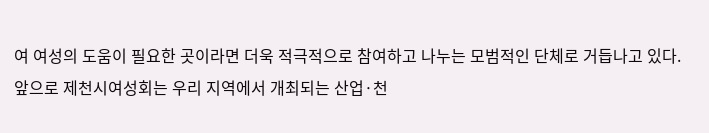여 여성의 도움이 필요한 곳이라면 더욱 적극적으로 참여하고 나누는 모범적인 단체로 거듭나고 있다.
앞으로 제천시여성회는 우리 지역에서 개최되는 산업·천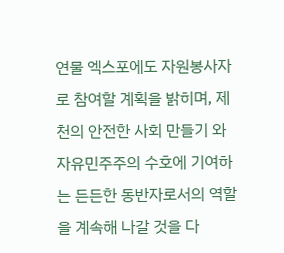연물 엑스포에도 자원봉사자로 참여할 계획을 밝히며, 제천의 안전한 사회 만들기 와 자유민주주의 수호에 기여하는 든든한 동반자로서의 역할을 계속해 나갈 것을 다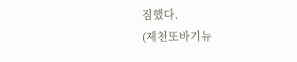짐했다.
(제천또바기뉴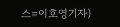스=이호영기자)